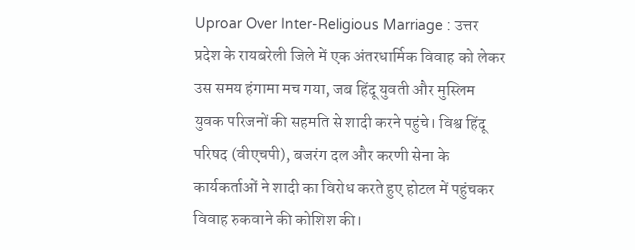Uproar Over Inter-Religious Marriage : उत्तर प्रदेश के रायबरेली जिले में एक अंतरधार्मिक विवाह को लेकर उस समय हंगामा मच गया, जब हिंदू युवती और मुस्लिम युवक परिजनों की सहमति से शादी करने पहुंचे। विश्व हिंदू परिषद (वीएचपी), बजरंग दल और करणी सेना के कार्यकर्ताओं ने शादी का विरोध करते हुए होटल में पहुंचकर विवाह रुकवाने की कोशिश की।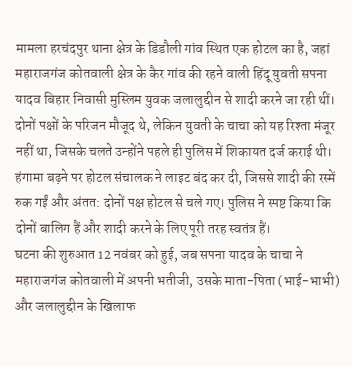मामला हरचंदपुर थाना क्षेत्र के डिडौली गांव स्थित एक होटल का है, जहां महाराजगंज कोतवाली क्षेत्र के कैर गांव की रहने वाली हिंदू युवती सपना यादव बिहार निवासी मुस्लिम युवक जलालुद्दीन से शादी करने जा रही थीं। दोनों पक्षों के परिजन मौजूद थे, लेकिन युवती के चाचा को यह रिश्ता मंजूर नहीं था, जिसके चलते उन्होंने पहले ही पुलिस में शिकायत दर्ज कराई थी। हंगामा बढ़ने पर होटल संचालक ने लाइट बंद कर दी, जिससे शादी की रस्में रुक गईं और अंतत: दोनों पक्ष होटल से चले गए। पुलिस ने स्पष्ट किया कि दोनों बालिग हैं और शादी करने के लिए पूरी तरह स्वतंत्र हैं।
घटना की शुरुआत 12 नवंबर को हुई, जब सपना यादव के चाचा ने महाराजगंज कोतवाली में अपनी भतीजी, उसके माता-पिता (भाई-भाभी) और जलालुद्दीन के खिलाफ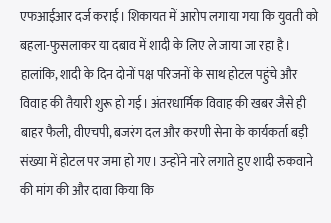एफआईआर दर्ज कराई। शिकायत में आरोप लगाया गया कि युवती को बहला-फुसलाकर या दबाव में शादी के लिए ले जाया जा रहा है। हालांकि, शादी के दिन दोनों पक्ष परिजनों के साथ होटल पहुंचे और विवाह की तैयारी शुरू हो गई। अंतरधार्मिक विवाह की खबर जैसे ही बाहर फैली, वीएचपी, बजरंग दल और करणी सेना के कार्यकर्ता बड़ी संख्या में होटल पर जमा हो गए। उन्होंने नारे लगाते हुए शादी रुकवाने की मांग की और दावा किया कि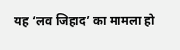यह ‘लव जिहाद’ का मामला हो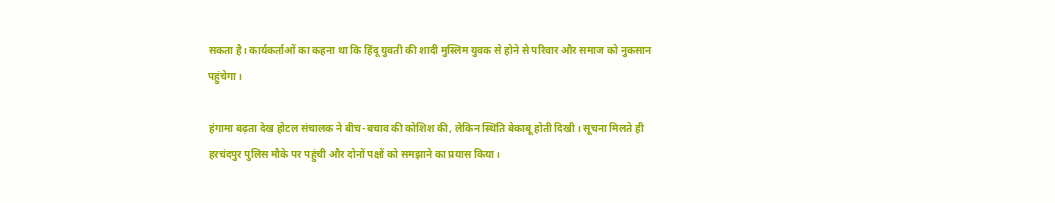सकता है। कार्यकर्ताओं का कहना था कि हिंदू युवती की शादी मुस्लिम युवक से होने से परिवार और समाज को नुकसान पहुंचेगा।

हंगामा बढ़ता देख होटल संचालक ने बीच-बचाव की कोशिश की, लेकिन स्थिति बेकाबू होती दिखी। सूचना मिलते ही हरचंदपुर पुलिस मौके पर पहुंची और दोनों पक्षों को समझाने का प्रयास किया।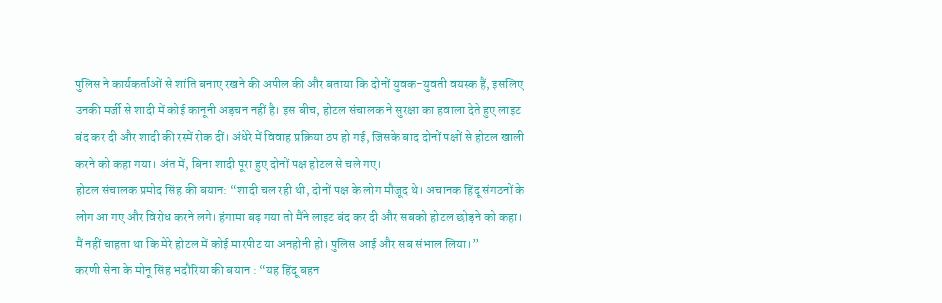पुलिस ने कार्यकर्ताओं से शांति बनाए रखने की अपील की और बताया कि दोनों युवक-युवती वयस्क हैं, इसलिए उनकी मर्जी से शादी में कोई कानूनी अड़चन नहीं है। इस बीच, होटल संचालक ने सुरक्षा का हवाला देते हुए लाइट बंद कर दी और शादी की रस्में रोक दीं। अंधेरे में विवाह प्रक्रिया ठप हो गई, जिसके बाद दोनों पक्षों से होटल खाली करने को कहा गया। अंत में, बिना शादी पूरा हुए दोनों पक्ष होटल से चले गए।
होटल संचालक प्रमोद सिंह की बयान: “शादी चल रही थी, दोनों पक्ष के लोग मौजूद थे। अचानक हिंदू संगठनों के लोग आ गए और विरोध करने लगे। हंगामा बढ़ गया तो मैंने लाइट बंद कर दी और सबको होटल छोड़ने को कहा। मैं नहीं चाहता था कि मेरे होटल में कोई मारपीट या अनहोनी हो। पुलिस आई और सब संभाल लिया।”
करणी सेना के मोनू सिंह भदौरिया की बयान : “यह हिंदू बहन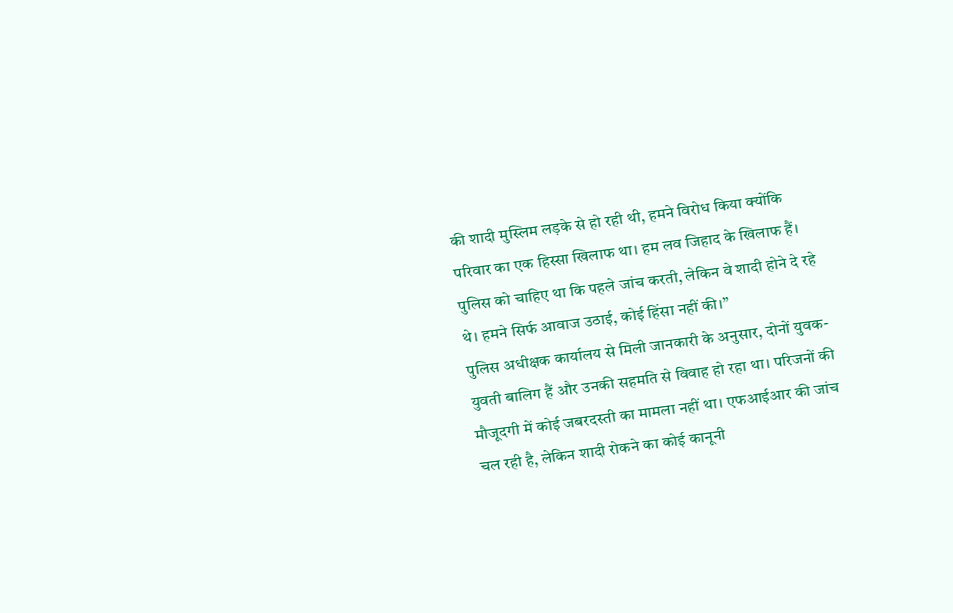की शादी मुस्लिम लड़के से हो रही थी, हमने विरोध किया क्योंकि परिवार का एक हिस्सा खिलाफ था। हम लव जिहाद के खिलाफ हैं। पुलिस को चाहिए था कि पहले जांच करती, लेकिन वे शादी होने दे रहे थे। हमने सिर्फ आवाज उठाई, कोई हिंसा नहीं की।”
पुलिस अधीक्षक कार्यालय से मिली जानकारी के अनुसार, दोनों युवक-युवती बालिग हैं और उनकी सहमति से विवाह हो रहा था। परिजनों की मौजूदगी में कोई जबरदस्ती का मामला नहीं था। एफआईआर की जांच चल रही है, लेकिन शादी रोकने का कोई कानूनी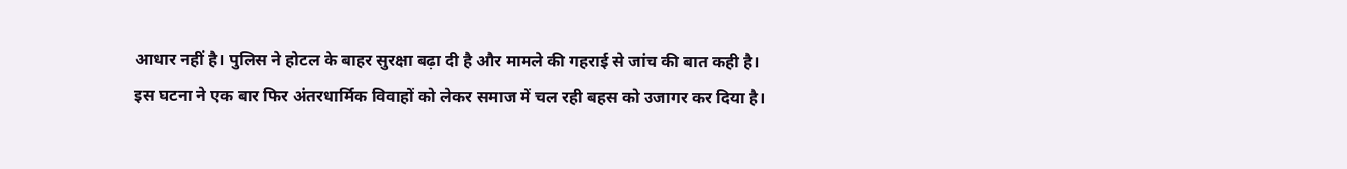आधार नहीं है। पुलिस ने होटल के बाहर सुरक्षा बढ़ा दी है और मामले की गहराई से जांच की बात कही है। इस घटना ने एक बार फिर अंतरधार्मिक विवाहों को लेकर समाज में चल रही बहस को उजागर कर दिया है।